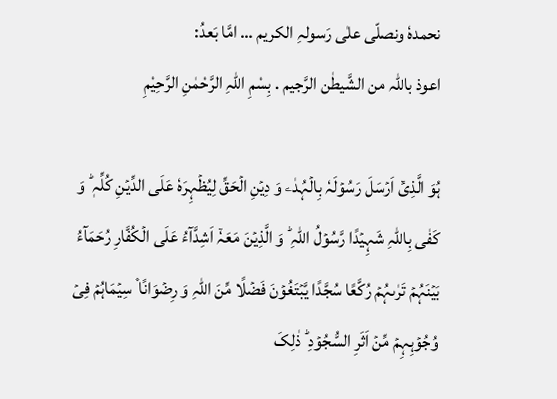نحمدہٗ ونصلّی علٰی رَسولہِ الکریم … امَّا بَعدُ:
اعوذ باللّٰہ من الشَّیطٰن الرَّجیم . بِسْمِ اللّٰہِ الرَّحْمٰنِ الرَّحِیْمِ

ہُوَ الَّذِیۡۤ اَرۡسَلَ رَسُوۡلَہٗ بِالۡہُدٰۦ وَ دِیۡنِ الۡحَقِّ لِیُظۡہِرَہٗ عَلَی الدِّیۡنِ کُلِّہٖ ؕ وَ کَفٰی بِاللّٰہِ شَہِیۡدًا رَّسُوۡلُ اللّٰہِ ؕ وَ الَّذِیۡنَ مَعَہٗۤ اَشِدَّآءُ عَلَی الۡکُفَّارِ رُحَمَآءُ بَیۡنَہُمۡ تَرٰىہُمۡ رُکَّعًا سُجَّدًا یَّبۡتَغُوۡنَ فَضۡلًا مِّنَ اللّٰہِ وَ رِضۡوَانًا ۫ سِیۡمَاہُمۡ فِیۡ وُجُوۡہِہِمۡ مِّنۡ اَثَرِ السُّجُوۡدِ ؕ ذٰلِکَ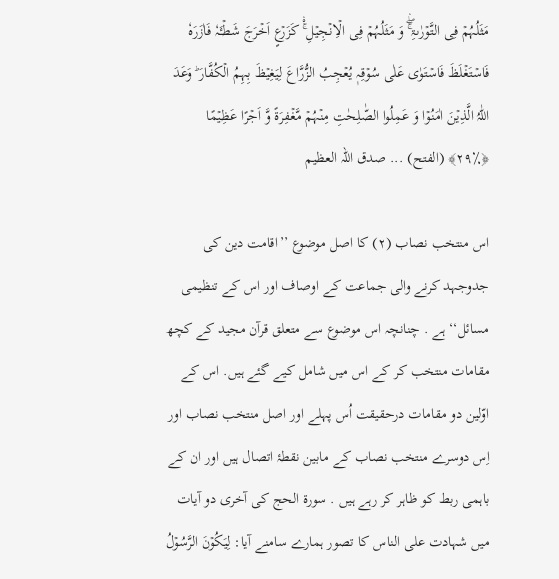مَثَلُہُمۡ فِی التَّوۡرٰىۃِ ۚۖۛ وَ مَثَلُہُمۡ فِی الۡاِنۡجِیۡلِ ۚ۟ۛ کَزَرۡعٍ اَخۡرَجَ شَطۡـَٔہٗ فَاٰزَرَہٗ فَاسۡتَغۡلَظَ فَاسۡتَوٰی عَلٰی سُوۡقِہٖ یُعۡجِبُ الزُّرَّاعَ لِیَغِیۡظَ بِہِمُ الۡکُفَّارَ ؕ وَعَدَ اللّٰہُ الَّذِیۡنَ اٰمَنُوۡا وَ عَمِلُوا الصّٰلِحٰتِ مِنۡہُمۡ مَّغۡفِرَۃً وَّ اَجۡرًا عَظِیۡمًا ﴿٪۲۹﴾ (الفتح) ... صدق اللہ العظیم

اس منتخب نصاب (۲) کا اصل موضوع ’’اقامت دین کی جدوجہد کرنے والی جماعت کے اوصاف اور اس کے تنظیمی مسائل‘‘ ہے . چنانچہ اس موضوع سے متعلق قرآن مجید کے کچھ مقامات منتخب کر کے اس میں شامل کیے گئے ہیں. اس کے اوّلین دو مقامات درحقیقت اُس پہلے اور اصل منتخب نصاب اور اِس دوسرے منتخب نصاب کے مابین نقطۂ اتصال ہیں اور ان کے باہمی ربط کو ظاہر کر رہے ہیں . سورۃ الحج کی آخری دو آیات میں شہادت علی الناس کا تصور ہمارے سامنے آیا: لِیَکُوۡنَ الرَّسُوۡلُ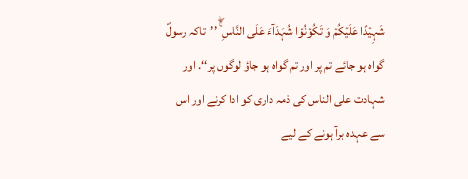شَہِیۡدًا عَلَیۡکُمۡ وَ تَکُوۡنُوۡا شُہَدَآءَ عَلَی النَّاسِ ۚۖ ’’تاکہ رسولؐ گواہ ہو جائے تم پر اور تم گواہ ہو جاؤ لوگوں پر‘‘. اور شہادت علی الناس کی ذمہ داری کو ادا کرنے اور اس سے عہدہ برآ ہونے کے لیے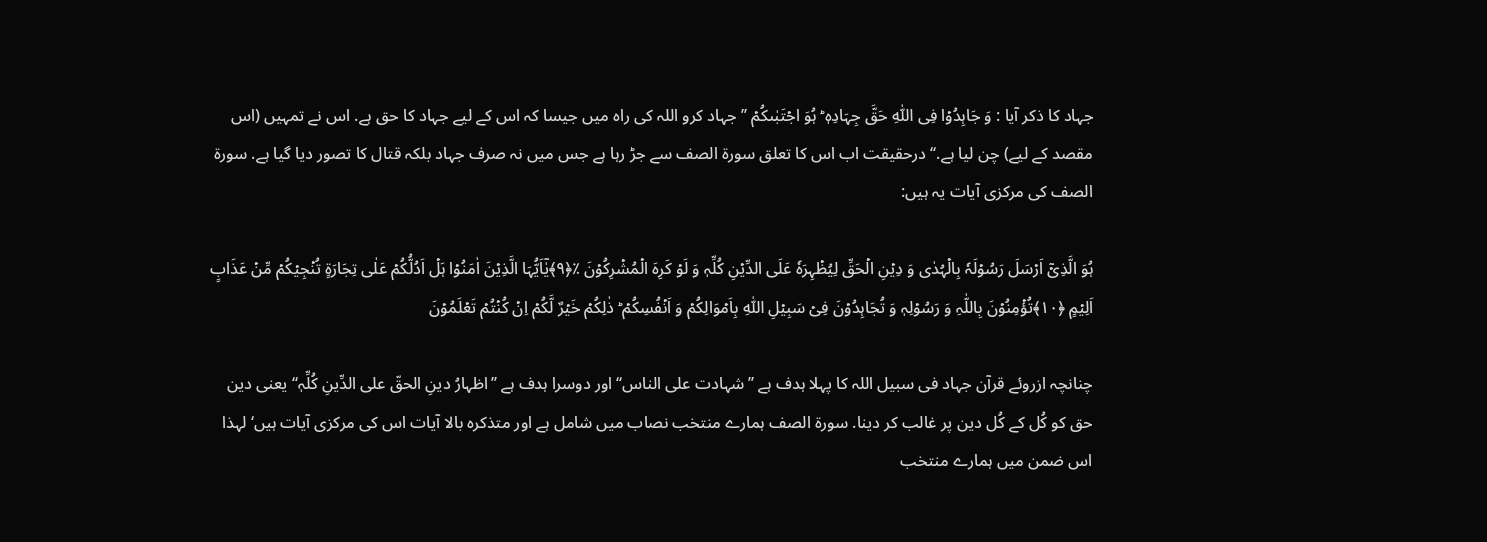جہاد کا ذکر آیا : وَ جَاہِدُوۡا فِی اللّٰہِ حَقَّ جِہَادِہٖ ؕ ہُوَ اجۡتَبٰىکُمۡ ’’جہاد کرو اللہ کی راہ میں جیسا کہ اس کے لیے جہاد کا حق ہے. اس نے تمہیں (اس مقصد کے لیے) چن لیا ہے.‘‘ درحقیقت اب اس کا تعلق سورۃ الصف سے جڑ رہا ہے جس میں نہ صرف جہاد بلکہ قتال کا تصور دیا گیا ہے. سورۃ الصف کی مرکزی آیات یہ ہیں:

ہُوَ الَّذِیۡۤ اَرۡسَلَ رَسُوۡلَہٗ بِالۡہُدٰی وَ دِیۡنِ الۡحَقِّ لِیُظۡہِرَہٗ عَلَی الدِّیۡنِ کُلِّہٖ وَ لَوۡ کَرِہَ الۡمُشۡرِکُوۡنَ ٪﴿۹﴾یٰۤاَیُّہَا الَّذِیۡنَ اٰمَنُوۡا ہَلۡ اَدُلُّکُمۡ عَلٰی تِجَارَۃٍ تُنۡجِیۡکُمۡ مِّنۡ عَذَابٍ اَلِیۡمٍ ﴿۱۰﴾تُؤۡمِنُوۡنَ بِاللّٰہِ وَ رَسُوۡلِہٖ وَ تُجَاہِدُوۡنَ فِیۡ سَبِیۡلِ اللّٰہِ بِاَمۡوَالِکُمۡ وَ اَنۡفُسِکُمۡ ؕ ذٰلِکُمۡ خَیۡرٌ لَّکُمۡ اِنۡ کُنۡتُمۡ تَعۡلَمُوۡنَ

چنانچہ ازروئے قرآن جہاد فی سبیل اللہ کا پہلا ہدف ہے ’’شہادت علی الناس‘‘ اور دوسرا ہدف ہے ’’اظہارُ دینِ الحقّ علی الدِّینِ کُلِّہٖ‘‘ یعنی دین حق کو کُل کے کُل دین پر غالب کر دینا. سورۃ الصف ہمارے منتخب نصاب میں شامل ہے اور متذکرہ بالا آیات اس کی مرکزی آیات ہیں‘ لہذا اس ضمن میں ہمارے منتخب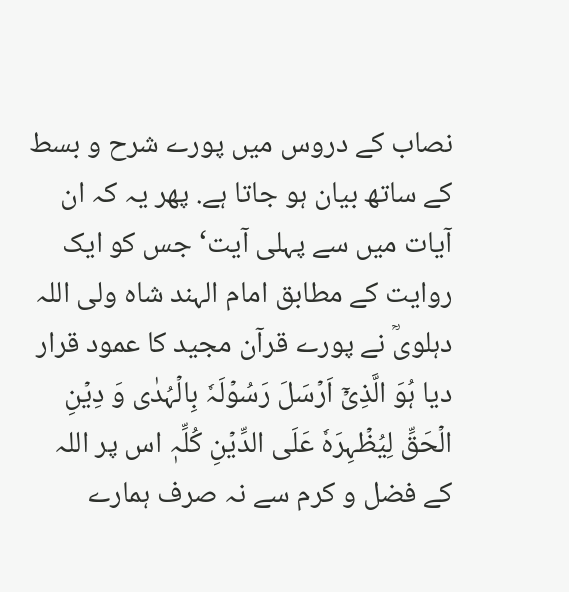نصاب کے دروس میں پورے شرح و بسط کے ساتھ بیان ہو جاتا ہے. پھر یہ کہ ان آیات میں سے پہلی آیت‘ جس کو ایک روایت کے مطابق امام الہند شاہ ولی اللہ دہلویؒ نے پورے قرآن مجید کا عمود قرار دیا ہُوَ الَّذِیۡۤ اَرۡسَلَ رَسُوۡلَہٗ بِالۡہُدٰی وَ دِیۡنِ الۡحَقِّ لِیُظۡہِرَہٗ عَلَی الدِّیۡنِ کُلِّہٖ اس پر اللہ کے فضل و کرم سے نہ صرف ہمارے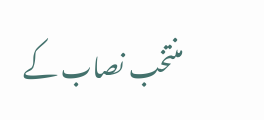منتخب نصاب کے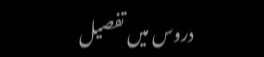دروس میں تفصیل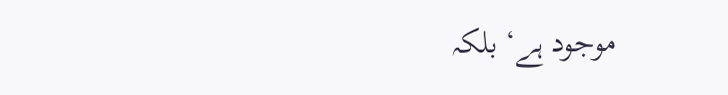موجود ہے‘ بلکہ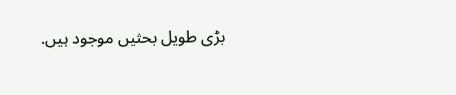بڑی طویل بحثیں موجود ہیں.